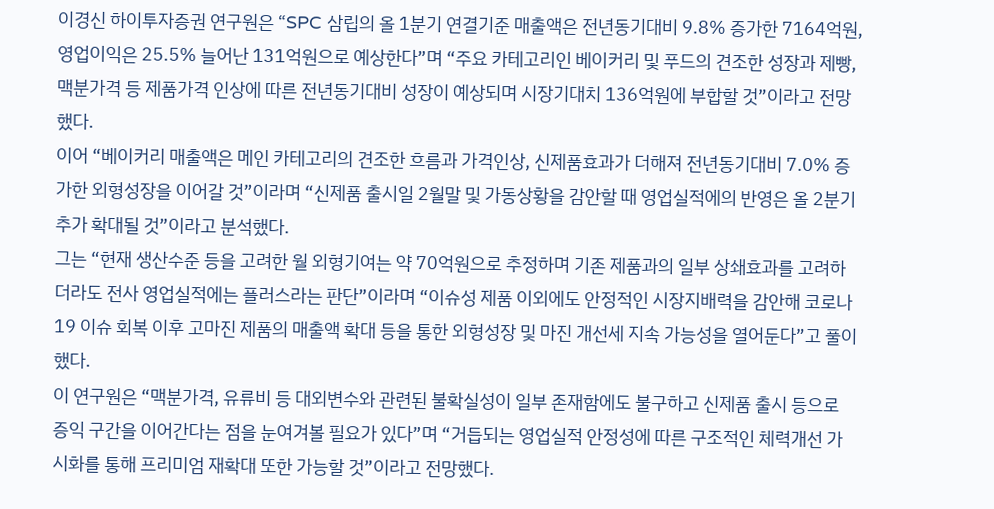이경신 하이투자증권 연구원은 “SPC 삼립의 올 1분기 연결기준 매출액은 전년동기대비 9.8% 증가한 7164억원, 영업이익은 25.5% 늘어난 131억원으로 예상한다”며 “주요 카테고리인 베이커리 및 푸드의 견조한 성장과 제빵, 맥분가격 등 제품가격 인상에 따른 전년동기대비 성장이 예상되며 시장기대치 136억원에 부합할 것”이라고 전망했다.
이어 “베이커리 매출액은 메인 카테고리의 견조한 흐름과 가격인상, 신제품효과가 더해져 전년동기대비 7.0% 증가한 외형성장을 이어갈 것”이라며 “신제품 출시일 2월말 및 가동상황을 감안할 때 영업실적에의 반영은 올 2분기 추가 확대될 것”이라고 분석했다.
그는 “현재 생산수준 등을 고려한 월 외형기여는 약 70억원으로 추정하며 기존 제품과의 일부 상쇄효과를 고려하더라도 전사 영업실적에는 플러스라는 판단”이라며 “이슈성 제품 이외에도 안정적인 시장지배력을 감안해 코로나19 이슈 회복 이후 고마진 제품의 매출액 확대 등을 통한 외형성장 및 마진 개선세 지속 가능성을 열어둔다”고 풀이했다.
이 연구원은 “맥분가격, 유류비 등 대외변수와 관련된 불확실성이 일부 존재함에도 불구하고 신제품 출시 등으로 증익 구간을 이어간다는 점을 눈여겨볼 필요가 있다”며 “거듭되는 영업실적 안정성에 따른 구조적인 체력개선 가시화를 통해 프리미엄 재확대 또한 가능할 것”이라고 전망했다.